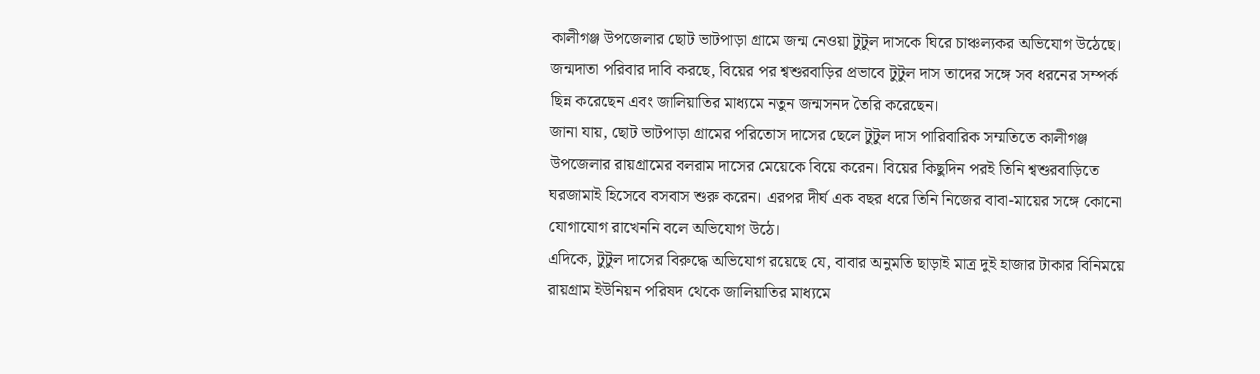কালীগঞ্জ উপজেলার ছোট ভাটপাড়া গ্রামে জন্ম নেওয়া টুটুল দাসকে ঘিরে চাঞ্চল্যকর অভিযোগ উঠেছে। জন্মদাতা পরিবার দাবি করছে, বিয়ের পর শ্বশুরবাড়ির প্রভাবে টুটুল দাস তাদের সঙ্গে সব ধরনের সম্পর্ক ছিন্ন করেছেন এবং জালিয়াতির মাধ্যমে নতুন জন্মসনদ তৈরি করেছেন।
জানা যায়, ছোট ভাটপাড়া গ্রামের পরিতোস দাসের ছেলে টুটুল দাস পারিবারিক সম্মতিতে কালীগঞ্জ উপজেলার রায়গ্রামের বলরাম দাসের মেয়েকে বিয়ে করেন। বিয়ের কিছুদিন পরই তিনি শ্বশুরবাড়িতে ঘরজামাই হিসেবে বসবাস শুরু করেন। এরপর দীর্ঘ এক বছর ধরে তিনি নিজের বাবা-মায়ের সঙ্গে কোনো যোগাযোগ রাখেননি বলে অভিযোগ উঠে।
এদিকে, টুটুল দাসের বিরুদ্ধে অভিযোগ রয়েছে যে, বাবার অনুমতি ছাড়াই মাত্র দুই হাজার টাকার বিনিময়ে রায়গ্রাম ইউনিয়ন পরিষদ থেকে জালিয়াতির মাধ্যমে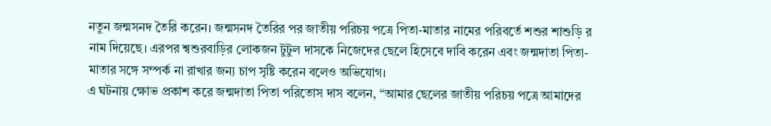নতুন জন্মসনদ তৈরি করেন। জন্মসনদ তৈরির পর জাতীয় পরিচয় পত্রে পিতা-মাতার নামের পরিবর্তে শশুর শাশুড়ি র নাম দিয়েছে। এরপর শ্বশুরবাড়ির লোকজন টুটুল দাসকে নিজেদের ছেলে হিসেবে দাবি করেন এবং জন্মদাতা পিতা-মাতার সঙ্গে সম্পর্ক না রাখার জন্য চাপ সৃষ্টি করেন বলেও অভিযোগ।
এ ঘটনায় ক্ষোভ প্রকাশ করে জন্মদাতা পিতা পরিতোস দাস বলেন, “আমার ছেলের জাতীয় পরিচয় পত্রে আমাদের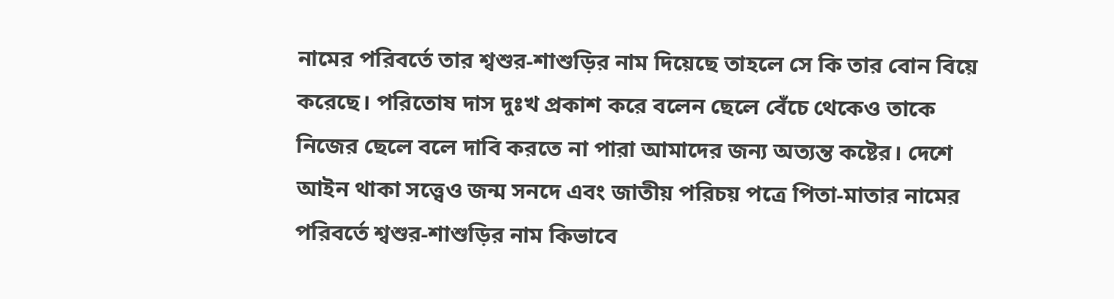নামের পরিবর্তে তার শ্বশুর-শাশুড়ির নাম দিয়েছে তাহলে সে কি তার বোন বিয়ে করেছে। পরিতোষ দাস দুঃখ প্রকাশ করে বলেন ছেলে বেঁচে থেকেও তাকে নিজের ছেলে বলে দাবি করতে না পারা আমাদের জন্য অত্যন্ত কষ্টের। দেশে আইন থাকা সত্ত্বেও জন্ম সনদে এবং জাতীয় পরিচয় পত্রে পিতা-মাতার নামের পরিবর্তে শ্বশুর-শাশুড়ির নাম কিভাবে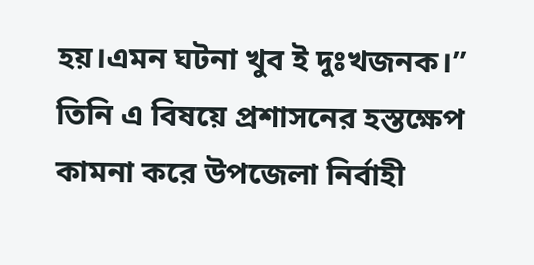হয়।এমন ঘটনা খুব ই দুঃখজনক।”
তিনি এ বিষয়ে প্রশাসনের হস্তক্ষেপ কামনা করে উপজেলা নির্বাহী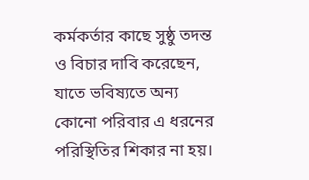কর্মকর্তার কাছে সুষ্ঠু তদন্ত ও বিচার দাবি করেছেন, যাতে ভবিষ্যতে অন্য কোনো পরিবার এ ধরনের পরিস্থিতির শিকার না হয়।